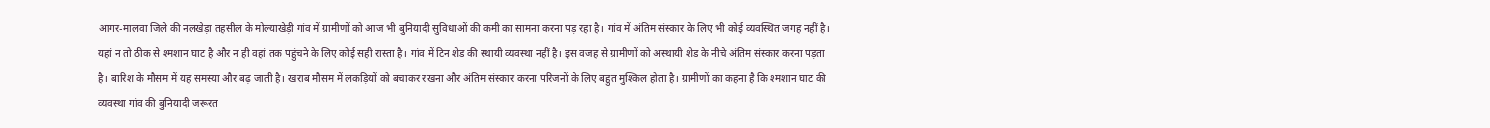आगर-मालवा जिले की नलखेड़ा तहसील के मोल्याखेड़ी गांव में ग्रामीणों को आज भी बुनियादी सुविधाओं की कमी का सामना करना पड़ रहा है। गांव में अंतिम संस्कार के लिए भी कोई व्यवस्थित जगह नहीं है। यहां न तो ठीक से श्मशान घाट है और न ही वहां तक पहुंचने के लिए कोई सही रास्ता है। गांव में टिन शेड की स्थायी व्यवस्था नहीं है। इस वजह से ग्रामीणों को अस्थायी शेड के नीचे अंतिम संस्कार करना पड़ता है। बारिश के मौसम में यह समस्या और बढ़ जाती है। खराब मौसम में लकड़ियों को बचाकर रखना और अंतिम संस्कार करना परिजनों के लिए बहुत मुश्किल होता है। ग्रामीणों का कहना है कि श्मशान घाट की व्यवस्था गांव की बुनियादी जरूरत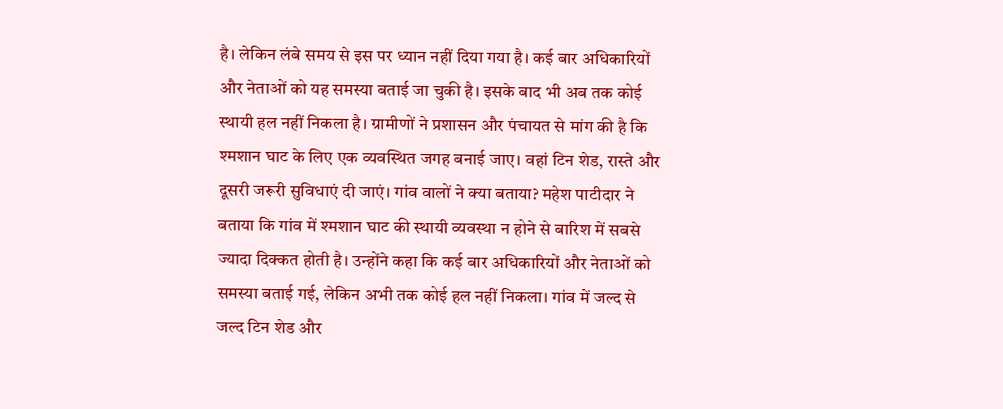है। लेकिन लंबे समय से इस पर ध्यान नहीं दिया गया है। कई बार अधिकारियों और नेताओं को यह समस्या बताई जा चुकी है। इसके बाद भी अब तक कोई स्थायी हल नहीं निकला है। ग्रामीणों ने प्रशासन और पंचायत से मांग की है कि श्मशान घाट के लिए एक व्यवस्थित जगह बनाई जाए। वहां टिन शेड, रास्ते और दूसरी जरूरी सुविधाएं दी जाएं। गांव वालों ने क्या बताया? महेश पाटीदार ने बताया कि गांव में श्मशान घाट की स्थायी व्यवस्था न होने से बारिश में सबसे ज्यादा दिक्कत होती है। उन्होंने कहा कि कई बार अधिकारियों और नेताओं को समस्या बताई गई, लेकिन अभी तक कोई हल नहीं निकला। गांव में जल्द से जल्द टिन शेड और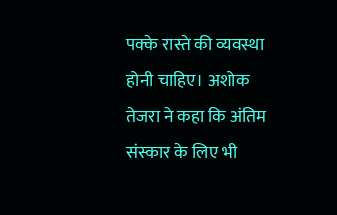पक्के रास्ते की व्यवस्था होनी चाहिए। अशोक तेजरा ने कहा कि अंतिम संस्कार के लिए भी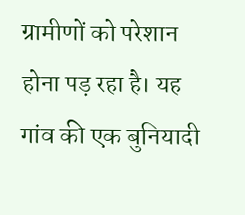ग्रामीणों को परेशान होना पड़ रहा है। यह गांव की एक बुनियादी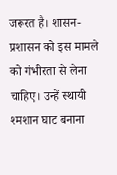जरूरत है। शासन-प्रशासन को इस मामले को गंभीरता से लेना चाहिए। उन्हें स्थायी श्मशान घाट बनाना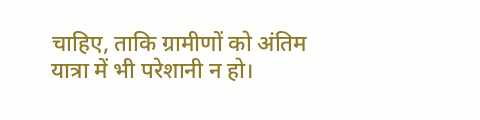चाहिए, ताकि ग्रामीणों को अंतिम यात्रा में भी परेशानी न हो।